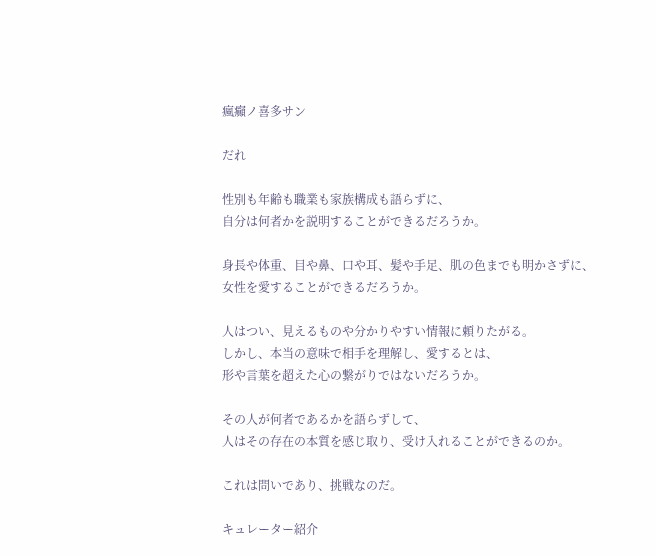瘋癲ノ喜多サン

だれ

性別も年齢も職業も家族構成も語らずに、
自分は何者かを説明することができるだろうか。

身長や体重、目や鼻、口や耳、髪や手足、肌の色までも明かさずに、
女性を愛することができるだろうか。

人はつい、見えるものや分かりやすい情報に頼りたがる。
しかし、本当の意味で相手を理解し、愛するとは、
形や言葉を超えた心の繋がりではないだろうか。

その人が何者であるかを語らずして、
人はその存在の本質を感じ取り、受け入れることができるのか。

これは問いであり、挑戦なのだ。

キュレーター紹介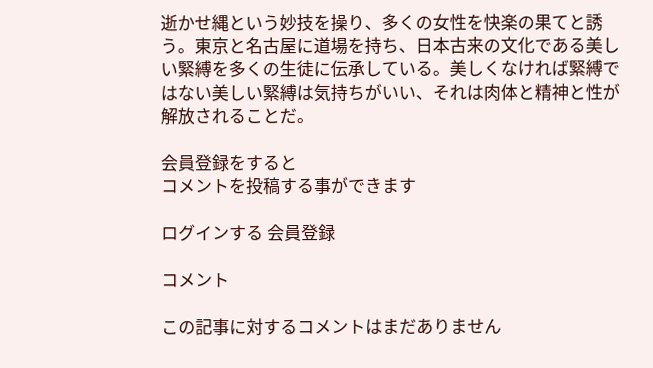逝かせ縄という妙技を操り、多くの女性を快楽の果てと誘う。東京と名古屋に道場を持ち、日本古来の文化である美しい緊縛を多くの生徒に伝承している。美しくなければ緊縛ではない美しい緊縛は気持ちがいい、それは肉体と精神と性が解放されることだ。

会員登録をすると
コメントを投稿する事ができます

ログインする 会員登録

コメント

この記事に対するコメントはまだありません